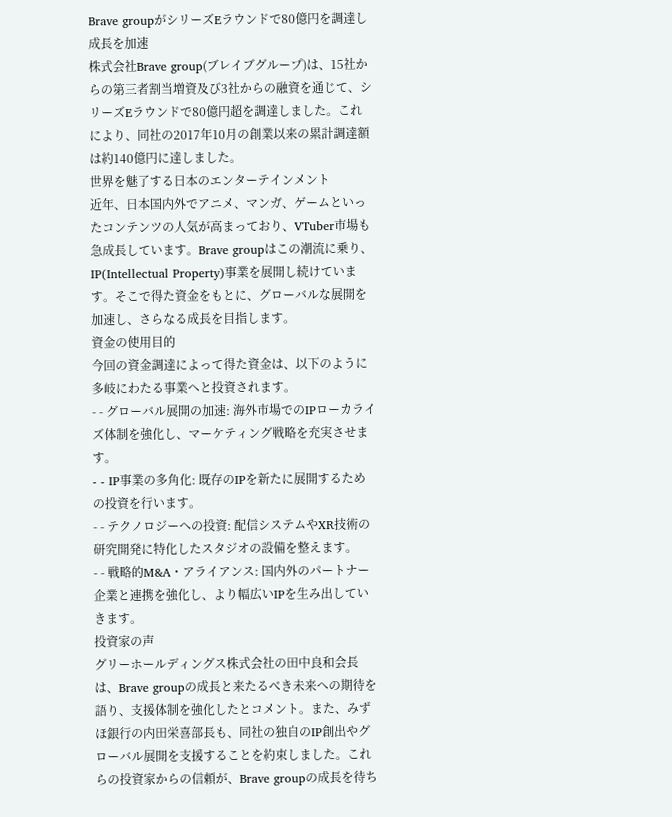Brave groupがシリーズEラウンドで80億円を調達し成長を加速
株式会社Brave group(ブレイブグループ)は、15社からの第三者割当増資及び3社からの融資を通じて、シリーズEラウンドで80億円超を調達しました。これにより、同社の2017年10月の創業以来の累計調達額は約140億円に達しました。
世界を魅了する日本のエンターテインメント
近年、日本国内外でアニメ、マンガ、ゲームといったコンテンツの人気が高まっており、VTuber市場も急成長しています。Brave groupはこの潮流に乗り、IP(Intellectual Property)事業を展開し続けています。そこで得た資金をもとに、グローバルな展開を加速し、さらなる成長を目指します。
資金の使用目的
今回の資金調達によって得た資金は、以下のように多岐にわたる事業へと投資されます。
- - グローバル展開の加速: 海外市場でのIPローカライズ体制を強化し、マーケティング戦略を充実させます。
- - IP事業の多角化: 既存のIPを新たに展開するための投資を行います。
- - テクノロジーへの投資: 配信システムやXR技術の研究開発に特化したスタジオの設備を整えます。
- - 戦略的M&A・アライアンス: 国内外のパートナー企業と連携を強化し、より幅広いIPを生み出していきます。
投資家の声
グリーホールディングス株式会社の田中良和会長は、Brave groupの成長と来たるべき未来への期待を語り、支援体制を強化したとコメント。また、みずほ銀行の内田栄喜部長も、同社の独自のIP創出やグローバル展開を支援することを約束しました。これらの投資家からの信頼が、Brave groupの成長を待ち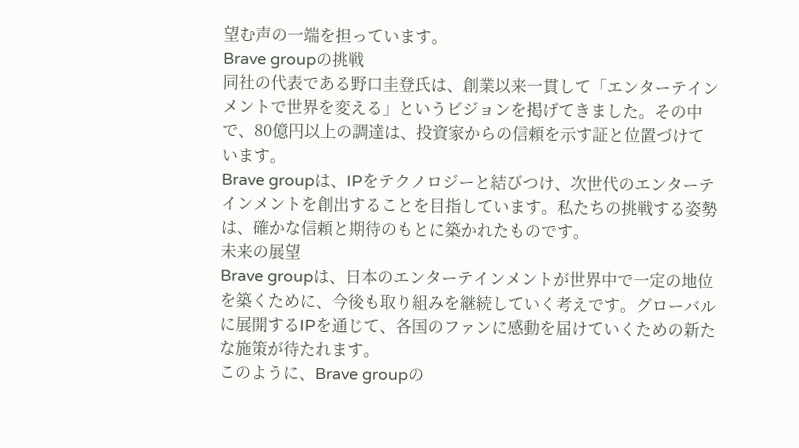望む声の一端を担っています。
Brave groupの挑戦
同社の代表である野口圭登氏は、創業以来一貫して「エンターテインメントで世界を変える」というビジョンを掲げてきました。その中で、80億円以上の調達は、投資家からの信頼を示す証と位置づけています。
Brave groupは、IPをテクノロジーと結びつけ、次世代のエンターテインメントを創出することを目指しています。私たちの挑戦する姿勢は、確かな信頼と期待のもとに築かれたものです。
未来の展望
Brave groupは、日本のエンターテインメントが世界中で一定の地位を築くために、今後も取り組みを継続していく考えです。グローバルに展開するIPを通じて、各国のファンに感動を届けていくための新たな施策が待たれます。
このように、Brave groupの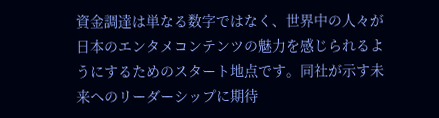資金調達は単なる数字ではなく、世界中の人々が日本のエンタメコンテンツの魅力を感じられるようにするためのスタート地点です。同社が示す未来へのリーダーシップに期待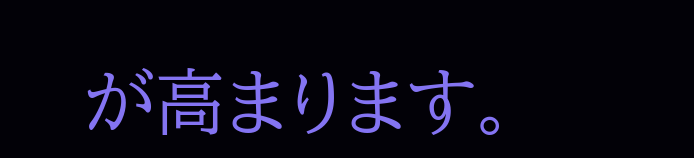が高まります。